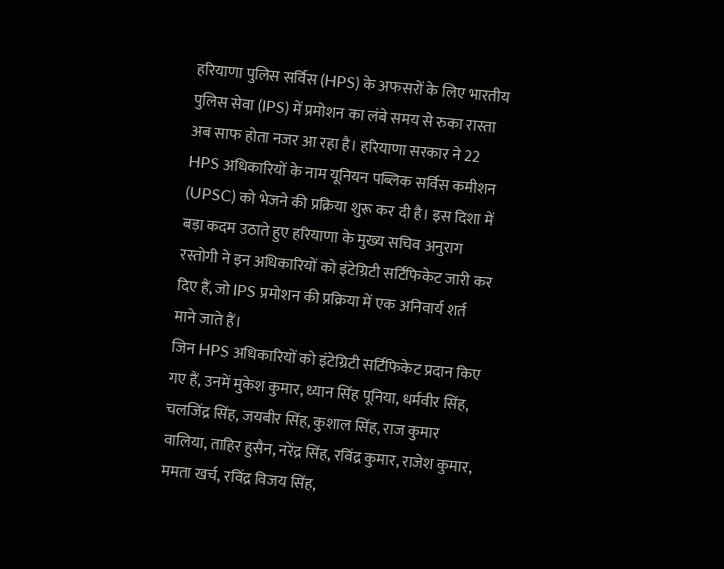हरियाणा पुलिस सर्विस (HPS) के अफसरों के लिए भारतीय पुलिस सेवा (IPS) में प्रमोशन का लंबे समय से रुका रास्ता अब साफ होता नजर आ रहा है। हरियाणा सरकार ने 22 HPS अधिकारियों के नाम यूनियन पब्लिक सर्विस कमीशन (UPSC) को भेजने की प्रक्रिया शुरू कर दी है। इस दिशा में बड़ा कदम उठाते हुए हरियाणा के मुख्य सचिव अनुराग रस्तोगी ने इन अधिकारियों को इंटेग्रिटी सर्टिफिकेट जारी कर दिए हैं, जो IPS प्रमोशन की प्रक्रिया में एक अनिवार्य शर्त माने जाते हैं।
जिन HPS अधिकारियों को इंटेग्रिटी सर्टिफिकेट प्रदान किए गए हैं, उनमें मुकेश कुमार, ध्यान सिंह पूनिया, धर्मवीर सिंह, चलजिंद्र सिंह, जयबीर सिंह, कुशाल सिंह, राज कुमार वालिया, ताहिर हुसैन, नरेंद्र सिंह, रविंद्र कुमार, राजेश कुमार, ममता खर्च, रविंद्र विजय सिंह,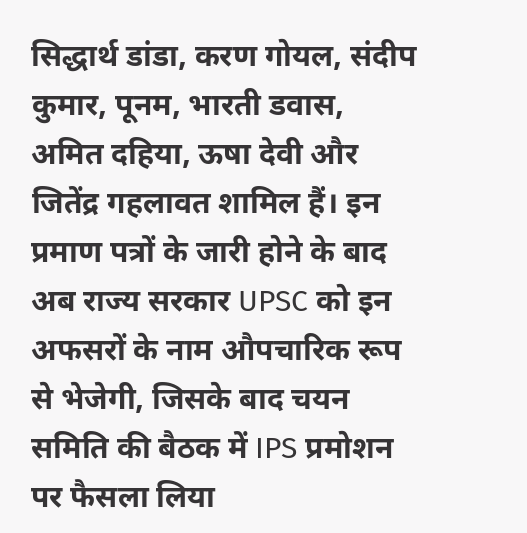सिद्धार्थ डांडा, करण गोयल, संदीप कुमार, पूनम, भारती डवास, अमित दहिया, ऊषा देवी और जितेंद्र गहलावत शामिल हैं। इन प्रमाण पत्रों के जारी होने के बाद अब राज्य सरकार UPSC को इन अफसरों के नाम औपचारिक रूप से भेजेगी, जिसके बाद चयन समिति की बैठक में IPS प्रमोशन पर फैसला लिया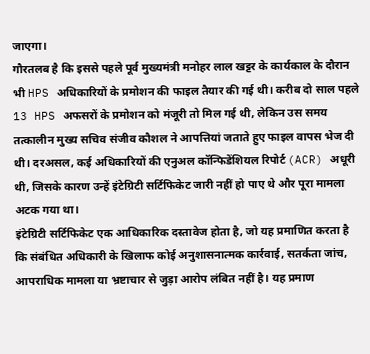जाएगा।
गौरतलब है कि इससे पहले पूर्व मुख्यमंत्री मनोहर लाल खट्टर के कार्यकाल के दौरान भी HPS अधिकारियों के प्रमोशन की फाइल तैयार की गई थी। करीब दो साल पहले 13 HPS अफसरों के प्रमोशन को मंजूरी तो मिल गई थी, लेकिन उस समय तत्कालीन मुख्य सचिव संजीव कौशल ने आपत्तियां जताते हुए फाइल वापस भेज दी थी। दरअसल, कई अधिकारियों की एनुअल कॉन्फिडेंशियल रिपोर्ट (ACR) अधूरी थी, जिसके कारण उन्हें इंटेग्रिटी सर्टिफिकेट जारी नहीं हो पाए थे और पूरा मामला अटक गया था।
इंटेग्रिटी सर्टिफिकेट एक आधिकारिक दस्तावेज होता है, जो यह प्रमाणित करता है कि संबंधित अधिकारी के खिलाफ कोई अनुशासनात्मक कार्रवाई, सतर्कता जांच, आपराधिक मामला या भ्रष्टाचार से जुड़ा आरोप लंबित नहीं है। यह प्रमाण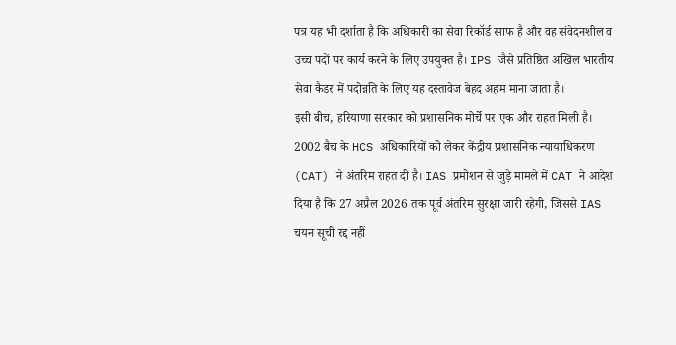पत्र यह भी दर्शाता है कि अधिकारी का सेवा रिकॉर्ड साफ है और वह संवेदनशील व उच्च पदों पर कार्य करने के लिए उपयुक्त है। IPS जैसे प्रतिष्ठित अखिल भारतीय सेवा कैडर में पदोन्नति के लिए यह दस्तावेज बेहद अहम माना जाता है।
इसी बीच, हरियाणा सरकार को प्रशासनिक मोर्चे पर एक और राहत मिली है। 2002 बैच के HCS अधिकारियों को लेकर केंद्रीय प्रशासनिक न्यायाधिकरण (CAT) ने अंतरिम राहत दी है। IAS प्रमोशन से जुड़े मामले में CAT ने आदेश दिया है कि 27 अप्रैल 2026 तक पूर्व अंतरिम सुरक्षा जारी रहेगी, जिससे IAS चयन सूची रद्द नहीं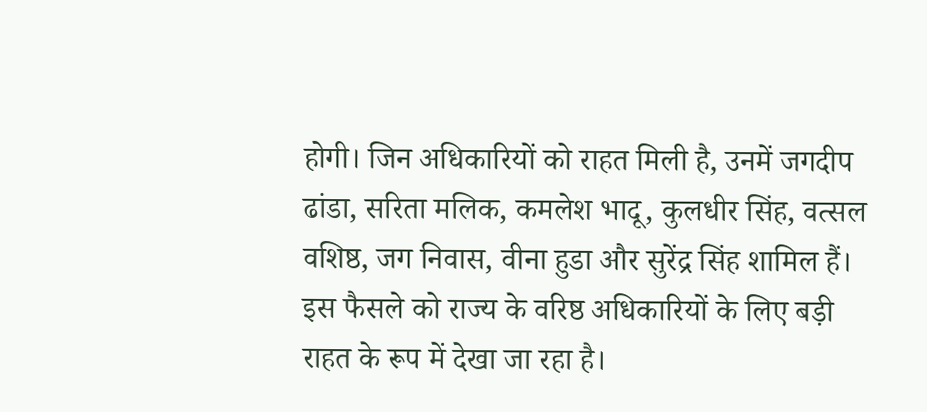होगी। जिन अधिकारियों को राहत मिली है, उनमें जगदीप ढांडा, सरिता मलिक, कमलेश भादू, कुलधीर सिंह, वत्सल वशिष्ठ, जग निवास, वीना हुडा और सुरेंद्र सिंह शामिल हैं। इस फैसले को राज्य के वरिष्ठ अधिकारियों के लिए बड़ी राहत के रूप में देखा जा रहा है।